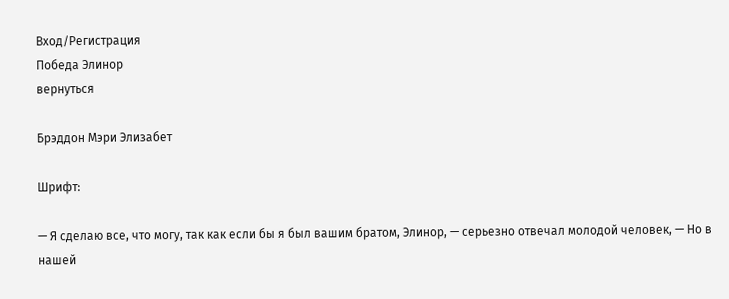Вход/Регистрация
Победа Элинор
вернуться

Брэддон Мэри Элизабет

Шрифт:

— Я сделаю все, что могу, так как если бы я был вашим братом, Элинор, — серьезно отвечал молодой человек, — Но в нашей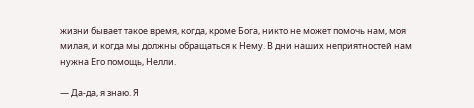жизни бывает такое время, когда, кроме Бога, никто не может помочь нам, моя милая, и когда мы должны обращаться к Нему. В дни наших неприятностей нам нужна Его помощь, Нелли.

— Да-да, я знаю. Я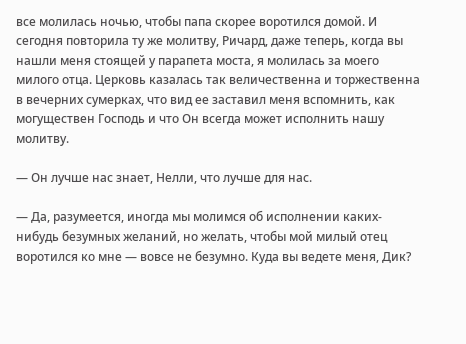все молилась ночью, чтобы папа скорее воротился домой. И сегодня повторила ту же молитву, Ричард, даже теперь, когда вы нашли меня стоящей у парапета моста, я молилась за моего милого отца. Церковь казалась так величественна и торжественна в вечерних сумерках, что вид ее заставил меня вспомнить, как могуществен Господь и что Он всегда может исполнить нашу молитву.

— Он лучше нас знает, Нелли, что лучше для нас.

— Да, разумеется, иногда мы молимся об исполнении каких-нибудь безумных желаний, но желать, чтобы мой милый отец воротился ко мне — вовсе не безумно. Куда вы ведете меня, Дик?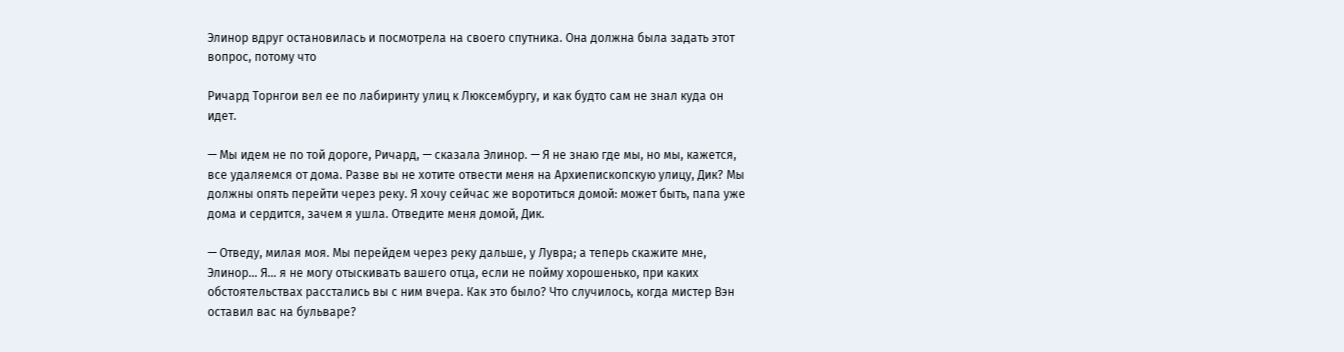Элинор вдруг остановилась и посмотрела на своего спутника. Она должна была задать этот вопрос, потому что

Ричард Торнгои вел ее по лабиринту улиц к Люксембургу, и как будто сам не знал куда он идет.

— Мы идем не по той дороге, Ричард, — сказала Элинор. — Я не знаю где мы, но мы, кажется, все удаляемся от дома. Разве вы не хотите отвести меня на Архиепископскую улицу, Дик? Мы должны опять перейти через реку. Я хочу сейчас же воротиться домой: может быть, папа уже дома и сердится, зачем я ушла. Отведите меня домой, Дик.

— Отведу, милая моя. Мы перейдем через реку дальше, у Лувра; а теперь скажите мне, Элинор… Я… я не могу отыскивать вашего отца, если не пойму хорошенько, при каких обстоятельствах расстались вы с ним вчера. Как это было? Что случилось, когда мистер Вэн оставил вас на бульваре?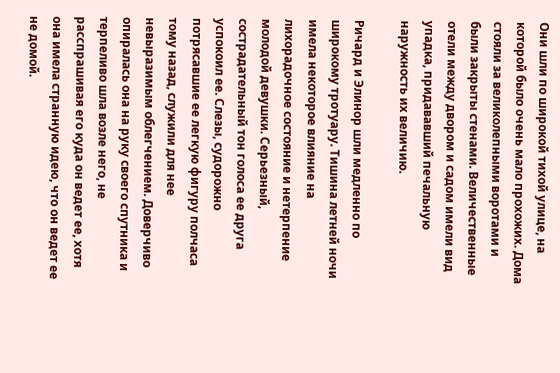Они шли по широкой тихой улице, на которой было очень мало прохожих. Дома стояли за великолепными воротами и были закрыты стенами. Величественные отели между двором и садом имели вид упадка, придававший печальную наружность их величию.

Ричард и Элинор шли медленно по широкому тротуару. Тишина летней ночи имела некоторое влияние на лихорадочное состояние и нетерпение молодой девушки. Серьезный, сострадательный тон голоса ее друга успокоил ее. Слезы, судорожно потрясавшие ее легкую фигуру полчаса тому назад, служили для нее невыразимым облегчением. Доверчиво опиралась она на руку своего спутника и терпеливо шла возле него, не расспрашивая его куда он ведет ее, хотя она имела странную идею, что он ведет ее не домой.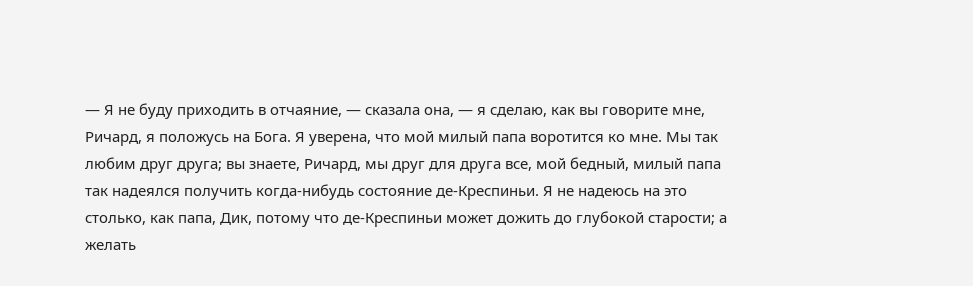— Я не буду приходить в отчаяние, — сказала она, — я сделаю, как вы говорите мне, Ричард, я положусь на Бога. Я уверена, что мой милый папа воротится ко мне. Мы так любим друг друга; вы знаете, Ричард, мы друг для друга все, мой бедный, милый папа так надеялся получить когда-нибудь состояние де-Креспиньи. Я не надеюсь на это столько, как папа, Дик, потому что де-Креспиньи может дожить до глубокой старости; а желать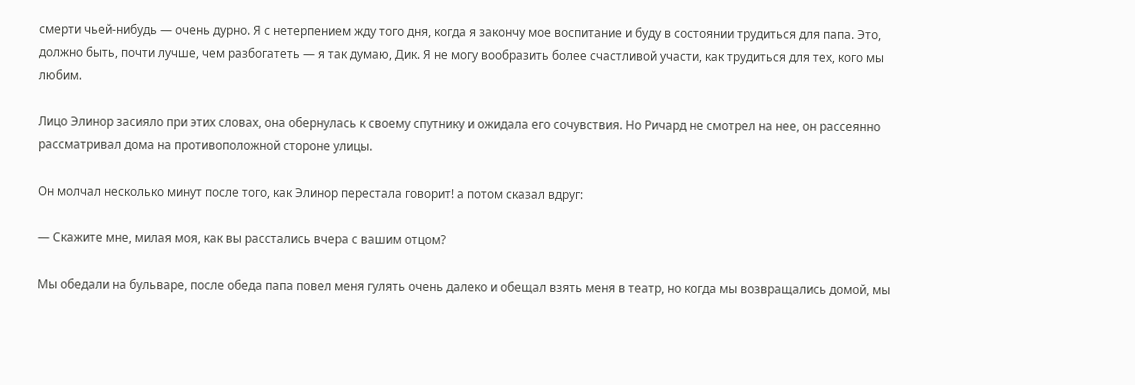смерти чьей-нибудь — очень дурно. Я с нетерпением жду того дня, когда я закончу мое воспитание и буду в состоянии трудиться для папа. Это, должно быть, почти лучше, чем разбогатеть — я так думаю, Дик. Я не могу вообразить более счастливой участи, как трудиться для тех, кого мы любим.

Лицо Элинор засияло при этих словах, она обернулась к своему спутнику и ожидала его сочувствия. Но Ричард не смотрел на нее, он рассеянно рассматривал дома на противоположной стороне улицы.

Он молчал несколько минут после того, как Элинор перестала говорит! а потом сказал вдруг:

— Скажите мне, милая моя, как вы расстались вчера с вашим отцом?

Мы обедали на бульваре, после обеда папа повел меня гулять очень далеко и обещал взять меня в театр, но когда мы возвращались домой, мы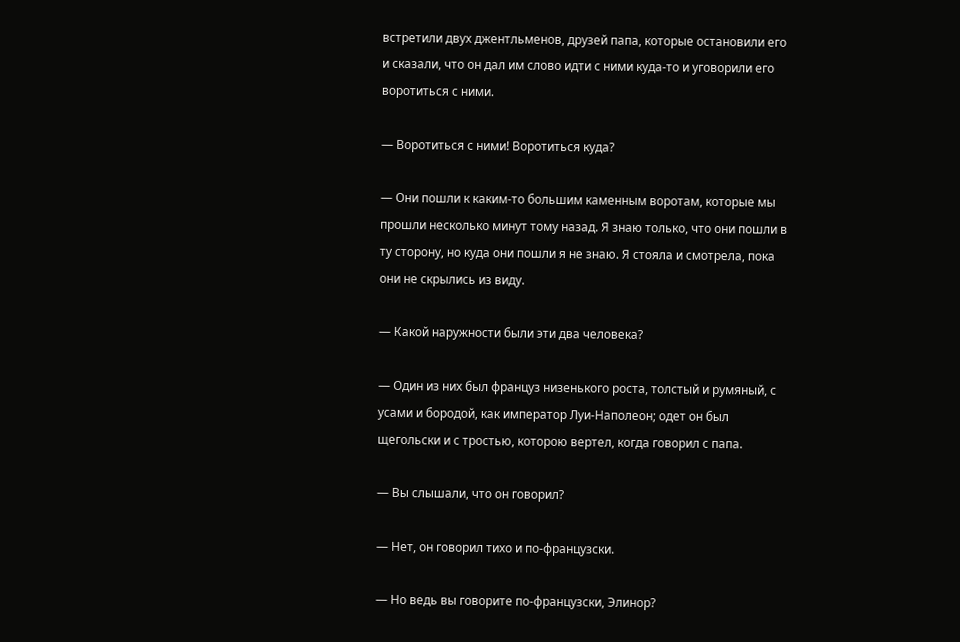встретили двух джентльменов, друзей папа, которые остановили его и сказали, что он дал им слово идти с ними куда-то и уговорили его воротиться с ними.

— Воротиться с ними! Воротиться куда?

— Они пошли к каким-то большим каменным воротам, которые мы прошли несколько минут тому назад. Я знаю только, что они пошли в ту сторону, но куда они пошли я не знаю. Я стояла и смотрела, пока они не скрылись из виду.

— Какой наружности были эти два человека?

— Один из них был француз низенького роста, толстый и румяный, с усами и бородой, как император Луи-Наполеон; одет он был щегольски и с тростью, которою вертел, когда говорил с папа.

— Вы слышали, что он говорил?

— Нет, он говорил тихо и по-французски.

— Но ведь вы говорите по-французски, Элинор?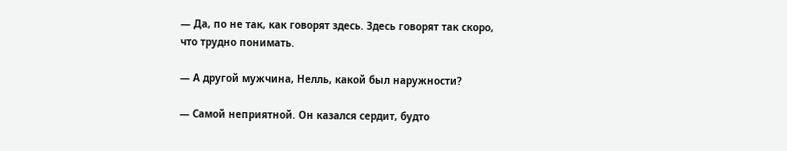— Да, по не так, как говорят здесь. Здесь говорят так скоро, что трудно понимать.

— А другой мужчина, Нелль, какой был наружности?

— Самой неприятной. Он казался сердит, будто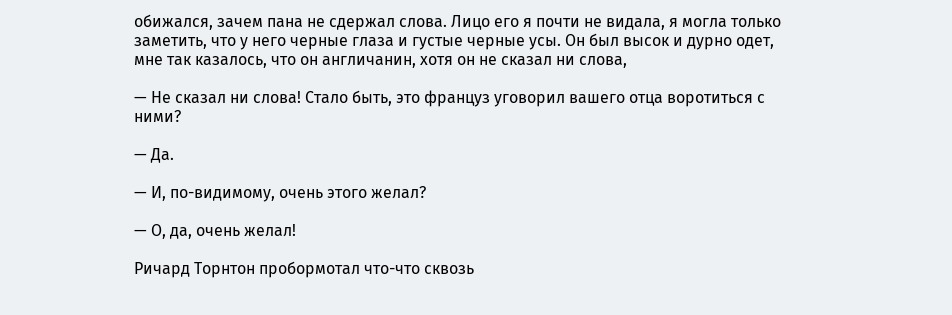обижался, зачем пана не сдержал слова. Лицо его я почти не видала, я могла только заметить, что у него черные глаза и густые черные усы. Он был высок и дурно одет, мне так казалось, что он англичанин, хотя он не сказал ни слова,

— Не сказал ни слова! Стало быть, это француз уговорил вашего отца воротиться с ними?

— Да.

— И, по-видимому, очень этого желал?

— О, да, очень желал!

Ричард Торнтон пробормотал что-что сквозь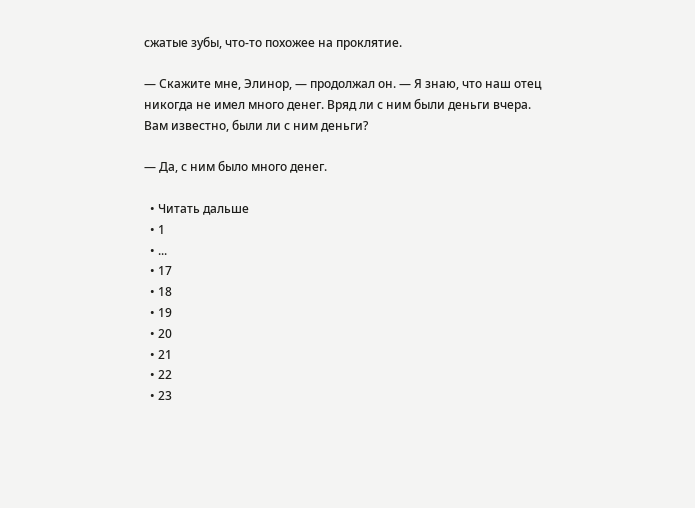сжатые зубы, что-то похожее на проклятие.

— Скажите мне, Элинор, — продолжал он. — Я знаю, что наш отец никогда не имел много денег. Вряд ли с ним были деньги вчера. Вам известно, были ли с ним деньги?

— Да, с ним было много денег.

  • Читать дальше
  • 1
  • ...
  • 17
  • 18
  • 19
  • 20
  • 21
  • 22
  • 23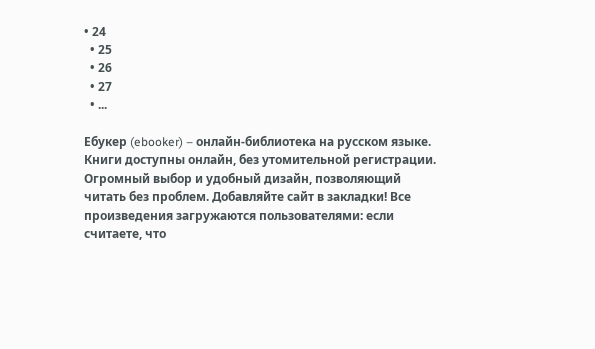• 24
  • 25
  • 26
  • 27
  • ...

Ебукер (ebooker) – онлайн-библиотека на русском языке. Книги доступны онлайн, без утомительной регистрации. Огромный выбор и удобный дизайн, позволяющий читать без проблем. Добавляйте сайт в закладки! Все произведения загружаются пользователями: если считаете, что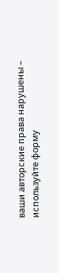ваши авторские права нарушены – используйте форму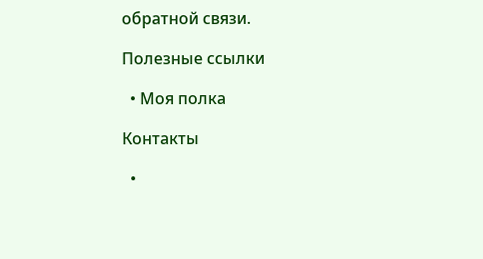обратной связи.

Полезные ссылки

  • Моя полка

Контакты

  •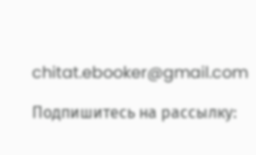chitat.ebooker@gmail.com

Подпишитесь на рассылку: